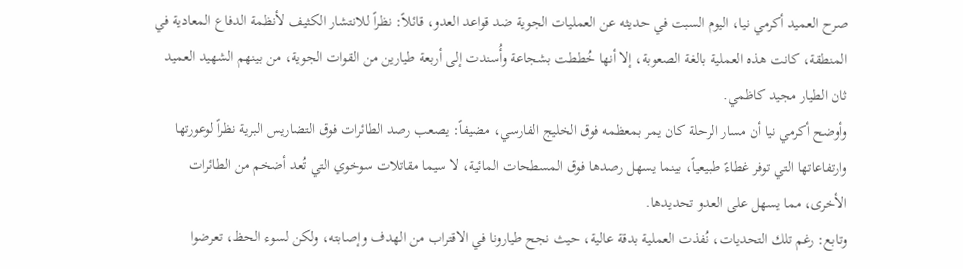صرح العميد أكرمي نيا، اليوم السبت في حديثه عن العمليات الجوية ضد قواعد العدو، قائلاً: نظراً للانتشار الكثيف لأنظمة الدفاع المعادية في المنطقة، كانت هذه العملية بالغة الصعوبة، إلا أنها خُططت بشجاعة وأُسندت إلى أربعة طيارين من القوات الجوية، من بينهم الشهيد العميد ثان الطيار مجيد كاظمي.
وأوضح أكرمي نيا أن مسار الرحلة كان يمر بمعظمه فوق الخليج الفارسي، مضيفاً: يصعب رصد الطائرات فوق التضاريس البرية نظراً لوعورتها وارتفاعاتها التي توفر غطاءً طبيعياً، بينما يسهل رصدها فوق المسطحات المائية، لا سيما مقاتلات سوخوي التي تُعد أضخم من الطائرات الأخرى، مما يسهل على العدو تحديدها.
وتابع: رغم تلك التحديات، نُفذت العملية بدقة عالية، حيث نجح طيارونا في الاقتراب من الهدف وإصابته، ولكن لسوء الحظ، تعرضوا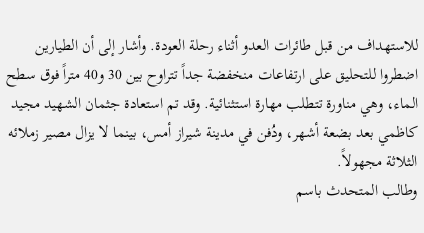للاستهداف من قبل طائرات العدو أثناء رحلة العودة. وأشار إلى أن الطيارين اضطروا للتحليق على ارتفاعات منخفضة جداً تتراوح بين 30 و40 متراً فوق سطح الماء، وهي مناورة تتطلب مهارة استثنائية. وقد تم استعادة جثمان الشهيد مجيد كاظمي بعد بضعة أشهر، ودُفن في مدينة شيراز أمس، بينما لا يزال مصير زملائه الثلاثة مجهولاً.
وطالب المتحدث باسم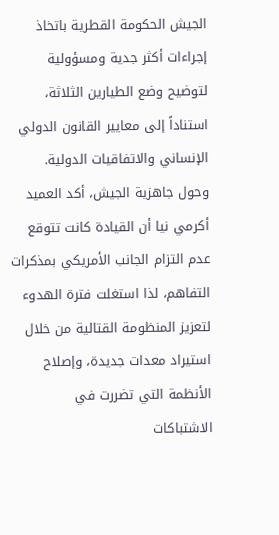الجيش الحكومة القطرية باتخاذ إجراءات أكثر جدية ومسؤولية لتوضيح وضع الطيارين الثلاثة، استناداً إلى معايير القانون الدولي الإنساني والاتفاقيات الدولية.
وحول جاهزية الجيش، أكد العميد أكرمي نيا أن القيادة كانت تتوقع عدم التزام الجانب الأمريكي بمذكرات التفاهم، لذا استغلت فترة الهدوء لتعزيز المنظومة القتالية من خلال استيراد معدات جديدة، وإصلاح الأنظمة التي تضررت في الاشتباكات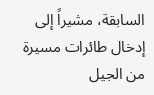السابقة، مشيراً إلى إدخال طائرات مسيرة من الجيل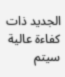الجديد ذات كفاءة عالية سيتم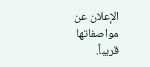الإعلان عن مواصفاتها قريباً.